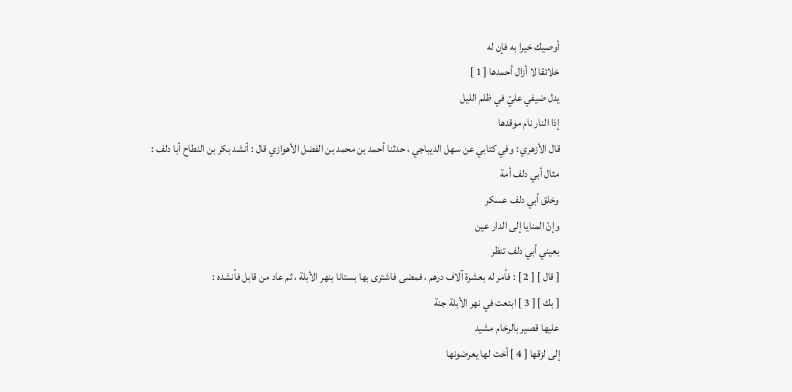أوصيك خيرا به فإن له
خلائقا لا أزال أحمدها [ 1 ]
يدل ضيفي عليّ في ظلم الليل
إذا النار نام موقدها
قال الأزهري : وفي كتابي عن سهل الديباجي ، حدثنا أحمد بن محمد بن الفضل الأهوازي قال : أنشد بكر بن النطاح أبا دلف :
مثال أبي دلف أمة
وخلق أبي دلف عسكر
وإنّ المنايا إلى الدار عين
بعيني أبي دلف تنظر
[ قال ] [ 2 ] : فأمر له بعشرة آلاف درهم ، فمضى فاشترى بها بستانا بنهر الأبلة ، ثم عاد من قابل فأنشده :
[ بك ] [ 3 ] ابتعت في نهر الأبلة جنة
عليها قصير بالرخام مشيد
إلى لزقها [ 4 ] أخت لها يعرضونها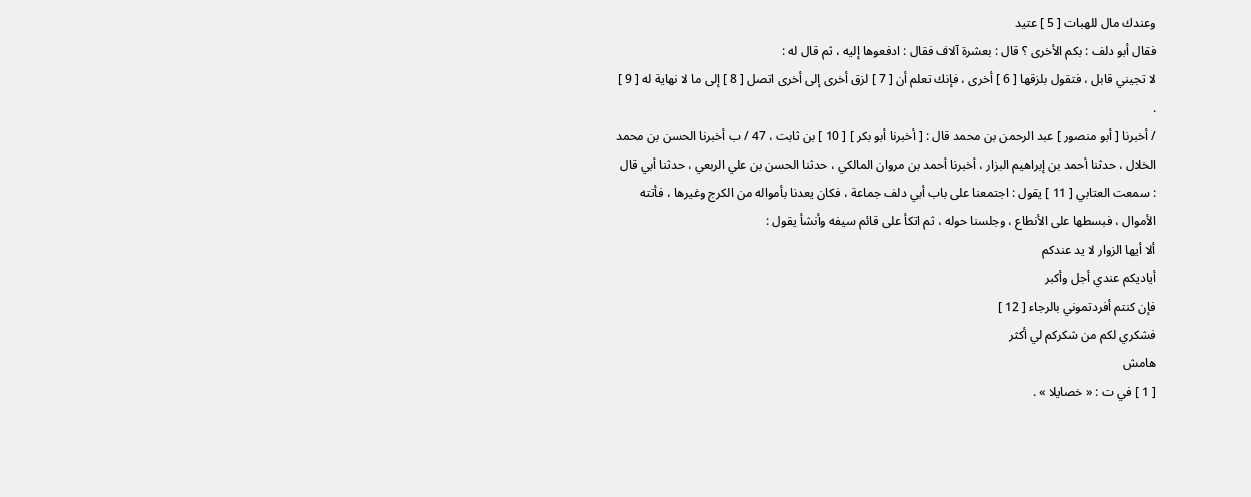وعندك مال للهبات [ 5 ] عتيد
فقال أبو دلف : بكم الأخرى ؟ قال : بعشرة آلاف فقال : ادفعوها إليه ، ثم قال له :
لا تجيني قابل ، فتقول بلزقها [ 6 ] أخرى ، فإنك تعلم أن [ 7 ] لزق أخرى إلى أخرى اتصل [ 8 ] إلى ما لا نهاية له [ 9 ] .
/ أخبرنا [ أبو منصور ] عبد الرحمن بن محمد قال : [ أخبرنا أبو بكر ] [ 10 ] بن ثابت ، 47 / ب أخبرنا الحسن بن محمد الخلال ، حدثنا أحمد بن إبراهيم البزار ، أخبرنا أحمد بن مروان المالكي ، حدثنا الحسن بن علي الربعي ، حدثنا أبي قال : سمعت العتابي [ 11 ] يقول : اجتمعنا على باب أبي دلف جماعة ، فكان يعدنا بأمواله من الكرج وغيرها ، فأتته الأموال ، فبسطها على الأنطاع ، وجلسنا حوله ، ثم اتكأ على قائم سيفه وأنشأ يقول :
ألا أيها الزوار لا يد عندكم
أياديكم عندي أجل وأكبر
فإن كنتم أفردتموني بالرجاء [ 12 ]
فشكري لكم من شكركم لي أكثر
هامش
[ 1 ] في ت : « خصايلا » .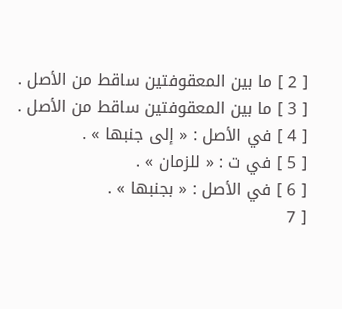[ 2 ] ما بين المعقوفتين ساقط من الأصل .
[ 3 ] ما بين المعقوفتين ساقط من الأصل .
[ 4 ] في الأصل : « إلى جنبها » .
[ 5 ] في ت : « للزمان » .
[ 6 ] في الأصل : « بجنبها » .
[ 7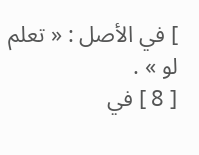] في الأصل : « تعلم لو » .
[ 8 ] في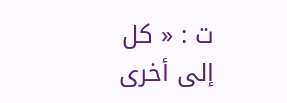ت : « كل إلى أخرى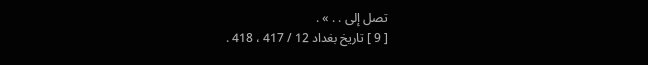تصل إلى . . » .
[ 9 ] تاريخ بغداد 12 / 417 ، 418 .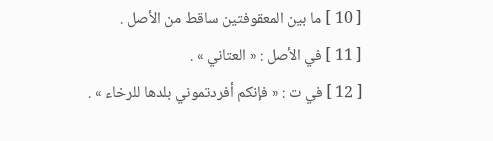[ 10 ] ما بين المعقوفتين ساقط من الأصل .
[ 11 ] في الأصل : « العتاني » .
[ 12 ] في ت : « فإنكم أفردتموني بلدها للرخاء » .